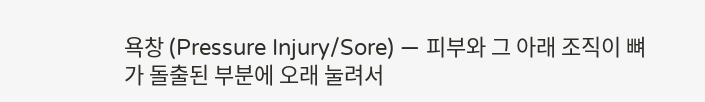욕창 (Pressure Injury/Sore) — 피부와 그 아래 조직이 뼈가 돌출된 부분에 오래 눌려서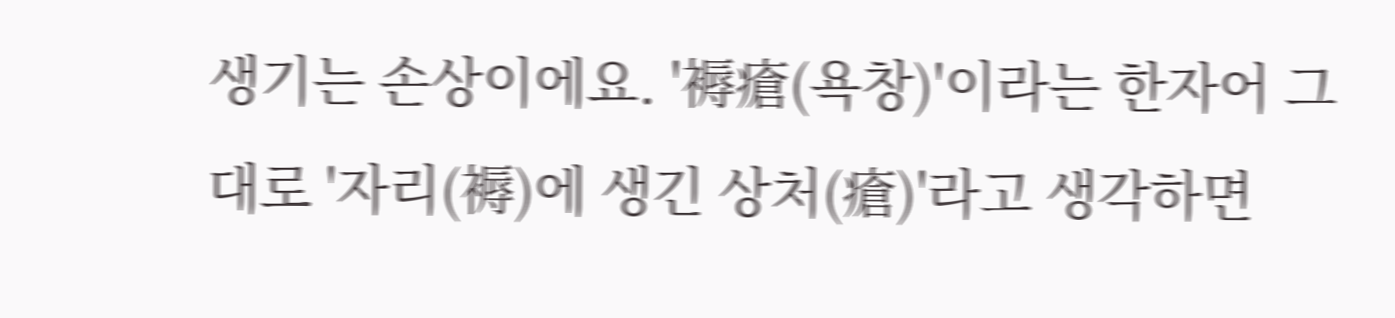생기는 손상이에요. '褥瘡(욕창)'이라는 한자어 그대로 '자리(褥)에 생긴 상처(瘡)'라고 생각하면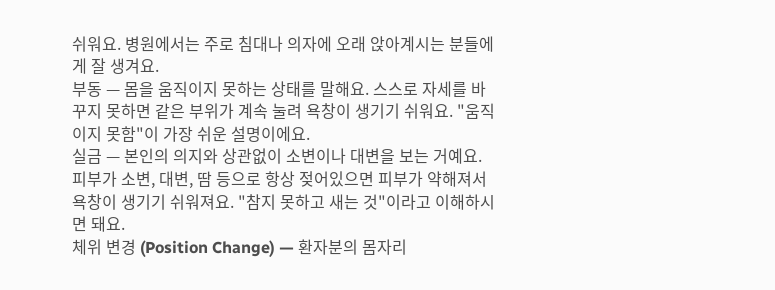쉬워요. 병원에서는 주로 침대나 의자에 오래 앉아계시는 분들에게 잘 생겨요.
부동 — 몸을 움직이지 못하는 상태를 말해요. 스스로 자세를 바꾸지 못하면 같은 부위가 계속 눌려 욕창이 생기기 쉬워요. "움직이지 못함"이 가장 쉬운 설명이에요.
실금 — 본인의 의지와 상관없이 소변이나 대변을 보는 거예요. 피부가 소변, 대변, 땀 등으로 항상 젖어있으면 피부가 약해져서 욕창이 생기기 쉬워져요. "참지 못하고 새는 것"이라고 이해하시면 돼요.
체위 변경 (Position Change) — 환자분의 몸자리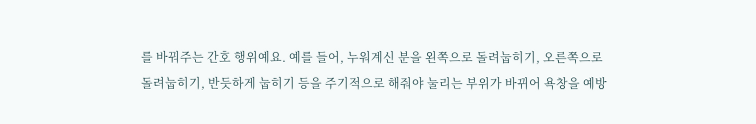를 바꿔주는 간호 행위예요. 예를 들어, 누워계신 분을 왼쪽으로 돌려눕히기, 오른쪽으로 돌려눕히기, 반듯하게 눕히기 등을 주기적으로 해줘야 눌리는 부위가 바뀌어 욕창을 예방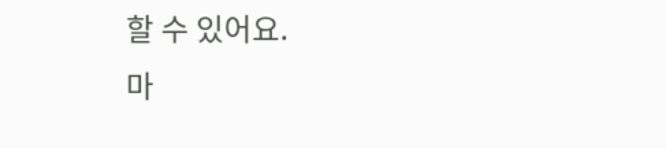할 수 있어요.
마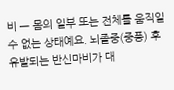비 — 몸의 일부 또는 전체를 움직일 수 없는 상태예요. 뇌졸중(중풍) 후 유발되는 반신마비가 대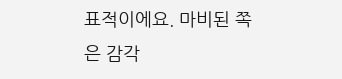표적이에요. 마비된 쪽은 감각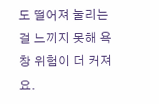도 떨어져 눌리는 걸 느끼지 못해 욕창 위험이 더 커져요.